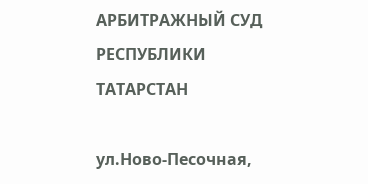АРБИТРАЖНЫЙ СУД РЕСПУБЛИКИ ТАТАРСТАН

ул.Ново-Песочная,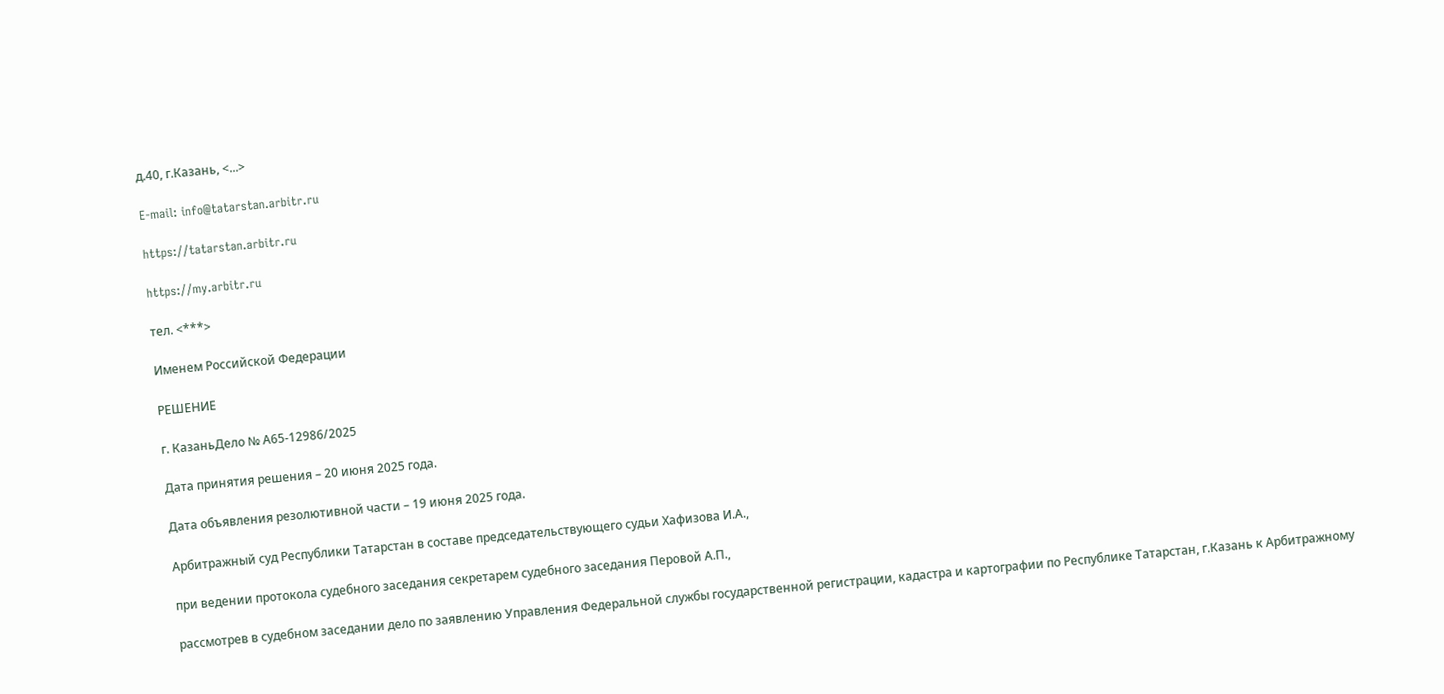д.40, г.Казань, <...>

E-mail: info@tatarstan.arbitr.ru

https://tatarstan.arbitr.ru

https://my.arbitr.ru

тел. <***>

Именем Российской Федерации

РЕШЕНИЕ

г. КазаньДело № А65-12986/2025

Дата принятия решения – 20 июня 2025 года.

Дата объявления резолютивной части – 19 июня 2025 года.

Арбитражный суд Республики Татарстан в составе председательствующего судьи Хафизова И.А.,

при ведении протокола судебного заседания секретарем судебного заседания Перовой А.П.,

рассмотрев в судебном заседании дело по заявлению Управления Федеральной службы государственной регистрации, кадастра и картографии по Республике Татарстан, г.Казань к Арбитражному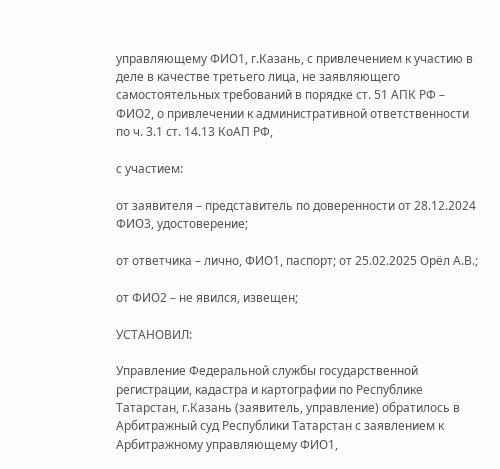управляющему ФИО1, г.Казань, с привлечением к участию в деле в качестве третьего лица, не заявляющего самостоятельных требований в порядке ст. 51 АПК РФ – ФИО2, о привлечении к административной ответственности по ч. 3.1 ст. 14.13 КоАП РФ,

с участием:

от заявителя – представитель по доверенности от 28.12.2024 ФИО3, удостоверение;

от ответчика – лично, ФИО1, паспорт; от 25.02.2025 Орёл А.В.;

от ФИО2 – не явился, извещен;

УСТАНОВИЛ:

Управление Федеральной службы государственной регистрации, кадастра и картографии по Республике Татарстан, г.Казань (заявитель, управление) обратилось в Арбитражный суд Республики Татарстан с заявлением к Арбитражному управляющему ФИО1,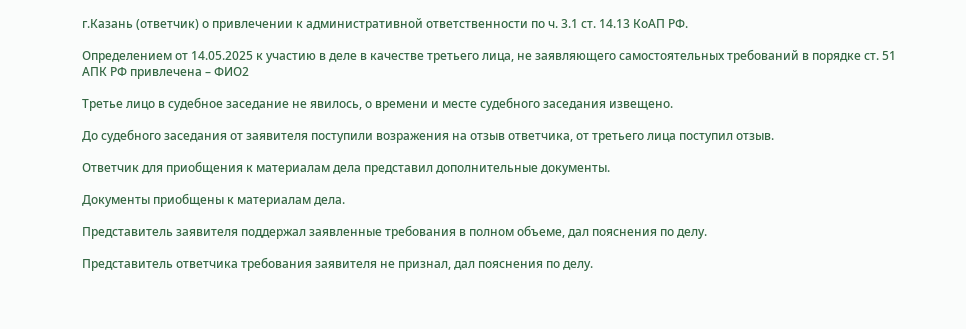г.Казань (ответчик) о привлечении к административной ответственности по ч. 3.1 ст. 14.13 КоАП РФ.

Определением от 14.05.2025 к участию в деле в качестве третьего лица, не заявляющего самостоятельных требований в порядке ст. 51 АПК РФ привлечена – ФИО2

Третье лицо в судебное заседание не явилось, о времени и месте судебного заседания извещено.

До судебного заседания от заявителя поступили возражения на отзыв ответчика, от третьего лица поступил отзыв.

Ответчик для приобщения к материалам дела представил дополнительные документы.

Документы приобщены к материалам дела.

Представитель заявителя поддержал заявленные требования в полном объеме, дал пояснения по делу.

Представитель ответчика требования заявителя не признал, дал пояснения по делу.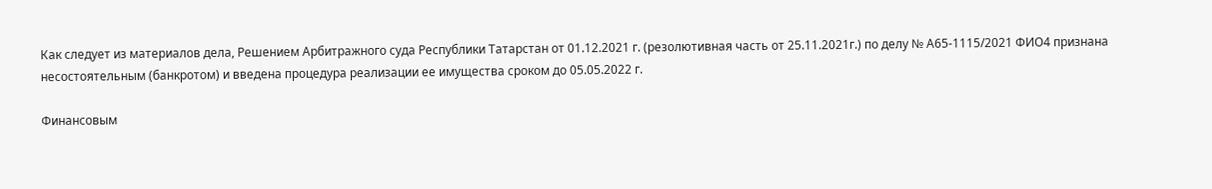Как следует из материалов дела, Решением Арбитражного суда Республики Татарстан от 01.12.2021 г. (резолютивная часть от 25.11.2021г.) по делу № А65-1115/2021 ФИО4 признана несостоятельным (банкротом) и введена процедура реализации ее имущества сроком до 05.05.2022 г.

Финансовым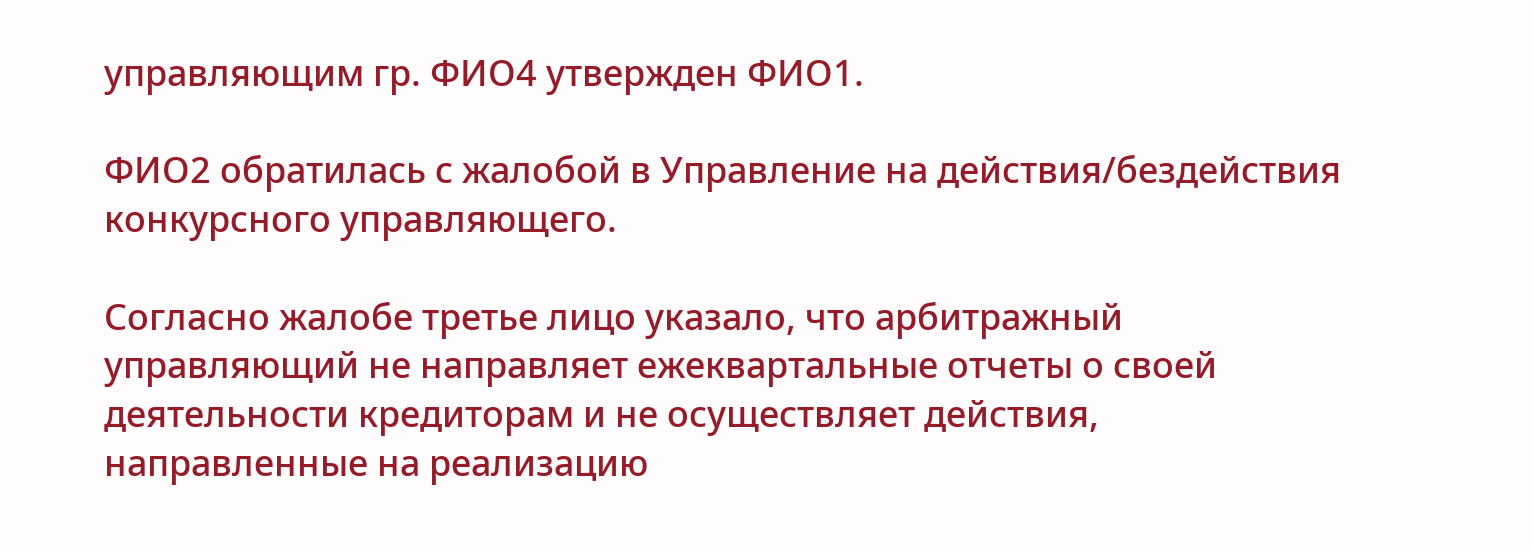управляющим гр. ФИО4 утвержден ФИО1.

ФИО2 обратилась с жалобой в Управление на действия/бездействия конкурсного управляющего.

Согласно жалобе третье лицо указало, что арбитражный управляющий не направляет ежеквартальные отчеты о своей деятельности кредиторам и не осуществляет действия, направленные на реализацию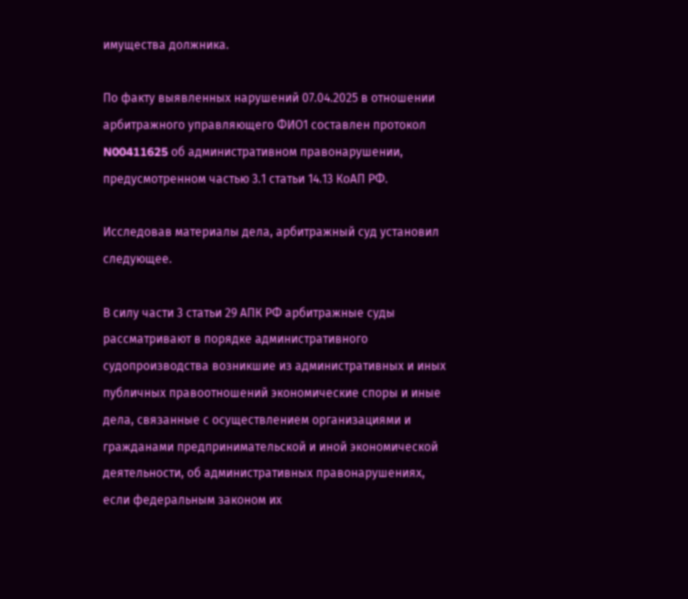имущества должника.

По факту выявленных нарушений 07.04.2025 в отношении арбитражного управляющего ФИО1 составлен протокол N00411625 об административном правонарушении, предусмотренном частью 3.1 статьи 14.13 КоАП РФ.

Исследовав материалы дела, арбитражный суд установил следующее.

В силу части 3 статьи 29 АПК РФ арбитражные суды рассматривают в порядке административного судопроизводства возникшие из административных и иных публичных правоотношений экономические споры и иные дела, связанные с осуществлением организациями и гражданами предпринимательской и иной экономической деятельности, об административных правонарушениях, если федеральным законом их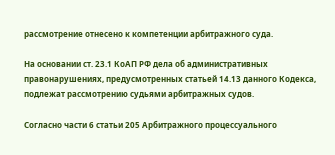рассмотрение отнесено к компетенции арбитражного суда.

На основании ст. 23.1 КоАП РФ дела об административных правонарушениях, предусмотренных статьей 14.13 данного Кодекса, подлежат рассмотрению судьями арбитражных судов.

Согласно части 6 статьи 205 Арбитражного процессуального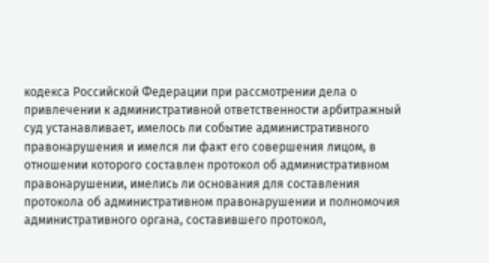кодекса Российской Федерации при рассмотрении дела о привлечении к административной ответственности арбитражный суд устанавливает, имелось ли событие административного правонарушения и имелся ли факт его совершения лицом, в отношении которого составлен протокол об административном правонарушении, имелись ли основания для составления протокола об административном правонарушении и полномочия административного органа, составившего протокол,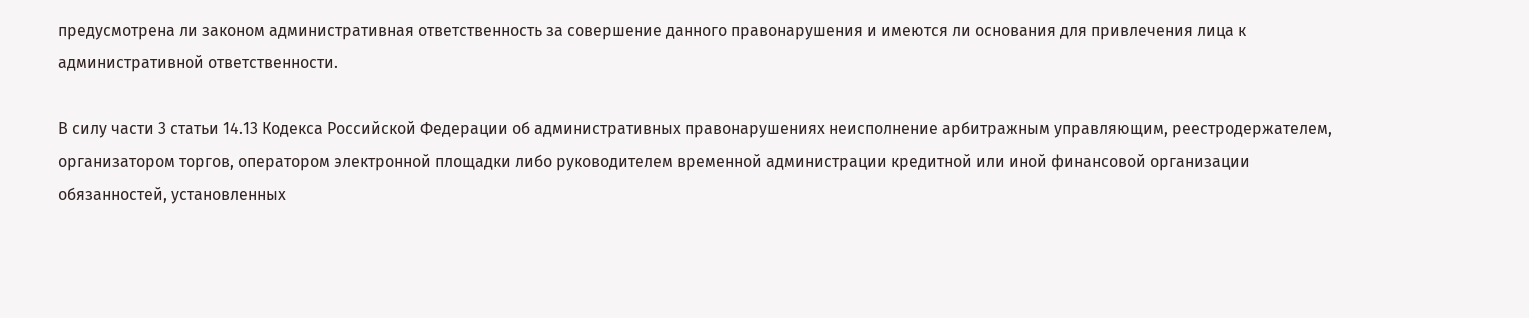предусмотрена ли законом административная ответственность за совершение данного правонарушения и имеются ли основания для привлечения лица к административной ответственности.

В силу части 3 статьи 14.13 Кодекса Российской Федерации об административных правонарушениях неисполнение арбитражным управляющим, реестродержателем, организатором торгов, оператором электронной площадки либо руководителем временной администрации кредитной или иной финансовой организации обязанностей, установленных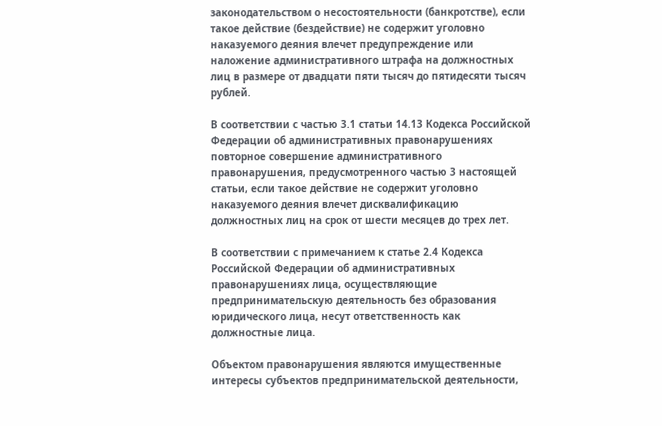законодательством о несостоятельности (банкротстве), если такое действие (бездействие) не содержит уголовно наказуемого деяния влечет предупреждение или наложение административного штрафа на должностных лиц в размере от двадцати пяти тысяч до пятидесяти тысяч рублей.

В соответствии с частью 3.1 статьи 14.13 Кодекса Российской Федерации об административных правонарушениях повторное совершение административного правонарушения, предусмотренного частью 3 настоящей статьи, если такое действие не содержит уголовно наказуемого деяния влечет дисквалификацию должностных лиц на срок от шести месяцев до трех лет.

В соответствии с примечанием к статье 2.4 Кодекса Российской Федерации об административных правонарушениях лица, осуществляющие предпринимательскую деятельность без образования юридического лица, несут ответственность как должностные лица.

Объектом правонарушения являются имущественные интересы субъектов предпринимательской деятельности,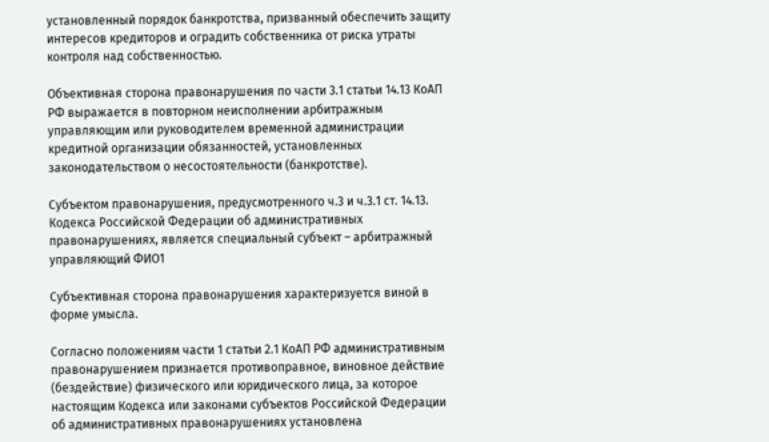установленный порядок банкротства, призванный обеспечить защиту интересов кредиторов и оградить собственника от риска утраты контроля над собственностью.

Объективная сторона правонарушения по части 3.1 статьи 14.13 КоАП РФ выражается в повторном неисполнении арбитражным управляющим или руководителем временной администрации кредитной организации обязанностей, установленных законодательством о несостоятельности (банкротстве).

Субъектом правонарушения, предусмотренного ч.3 и ч.3.1 ст. 14.13. Кодекса Российской Федерации об административных правонарушениях, является специальный субъект – арбитражный управляющий ФИО1

Субъективная сторона правонарушения характеризуется виной в форме умысла.

Согласно положениям части 1 статьи 2.1 КоАП РФ административным правонарушением признается противоправное, виновное действие (бездействие) физического или юридического лица, за которое настоящим Кодекса или законами субъектов Российской Федерации об административных правонарушениях установлена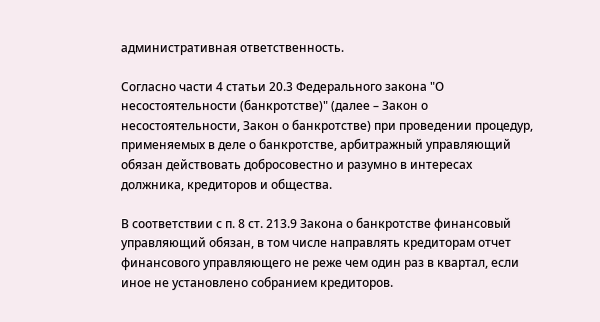административная ответственность.

Согласно части 4 статьи 20.3 Федерального закона "О несостоятельности (банкротстве)" (далее – Закон о несостоятельности, Закон о банкротстве) при проведении процедур, применяемых в деле о банкротстве, арбитражный управляющий обязан действовать добросовестно и разумно в интересах должника, кредиторов и общества.

В соответствии с п. 8 ст. 213.9 Закона о банкротстве финансовый управляющий обязан, в том числе направлять кредиторам отчет финансового управляющего не реже чем один раз в квартал, если иное не установлено собранием кредиторов.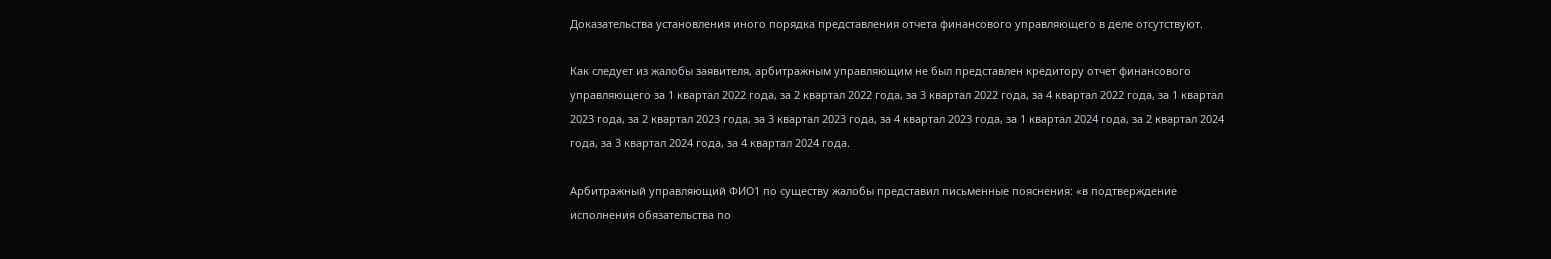Доказательства установления иного порядка представления отчета финансового управляющего в деле отсутствуют.

Как следует из жалобы заявителя, арбитражным управляющим не был представлен кредитору отчет финансового управляющего за 1 квартал 2022 года, за 2 квартал 2022 года, за 3 квартал 2022 года, за 4 квартал 2022 года, за 1 квартал 2023 года, за 2 квартал 2023 года, за 3 квартал 2023 года, за 4 квартал 2023 года, за 1 квартал 2024 года, за 2 квартал 2024 года, за 3 квартал 2024 года, за 4 квартал 2024 года.

Арбитражный управляющий ФИО1 по существу жалобы представил письменные пояснения: «в подтверждение исполнения обязательства по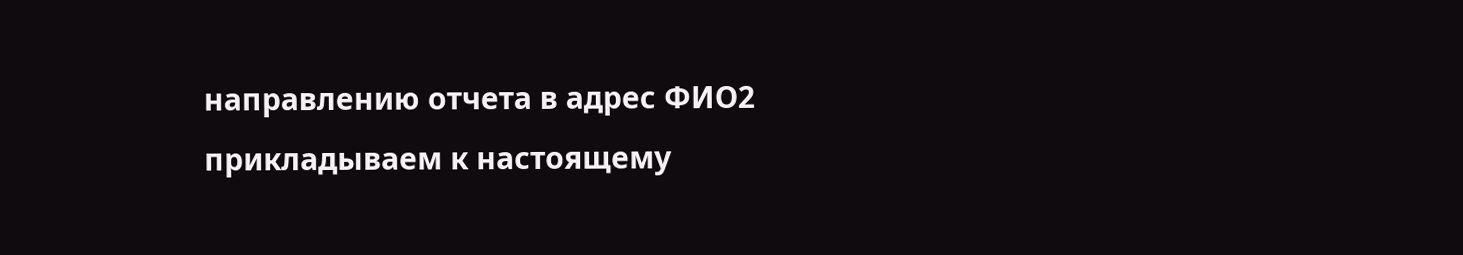направлению отчета в адрес ФИО2 прикладываем к настоящему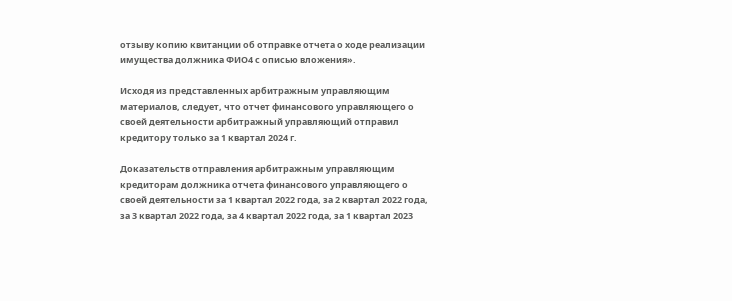отзыву копию квитанции об отправке отчета о ходе реализации имущества должника ФИО4 с описью вложения».

Исходя из представленных арбитражным управляющим материалов, следует, что отчет финансового управляющего о своей деятельности арбитражный управляющий отправил кредитору только за 1 квартал 2024 г.

Доказательств отправления арбитражным управляющим кредиторам должника отчета финансового управляющего о своей деятельности за 1 квартал 2022 года, за 2 квартал 2022 года, за 3 квартал 2022 года, за 4 квартал 2022 года, за 1 квартал 2023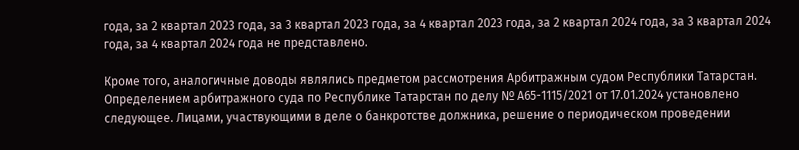года, за 2 квартал 2023 года, за 3 квартал 2023 года, за 4 квартал 2023 года, за 2 квартал 2024 года, за 3 квартал 2024 года, за 4 квартал 2024 года не представлено.

Кроме того, аналогичные доводы являлись предметом рассмотрения Арбитражным судом Республики Татарстан. Определением арбитражного суда по Республике Татарстан по делу № А65-1115/2021 от 17.01.2024 установлено следующее. Лицами, участвующими в деле о банкротстве должника, решение о периодическом проведении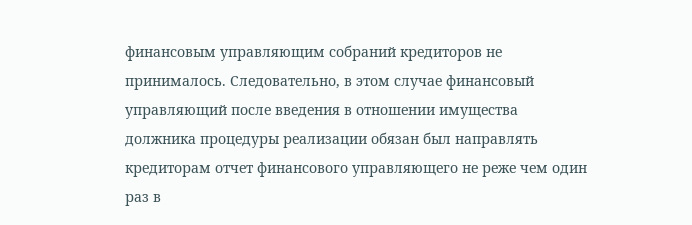финансовым управляющим собраний кредиторов не принималось. Следовательно, в этом случае финансовый управляющий после введения в отношении имущества должника процедуры реализации обязан был направлять кредиторам отчет финансового управляющего не реже чем один раз в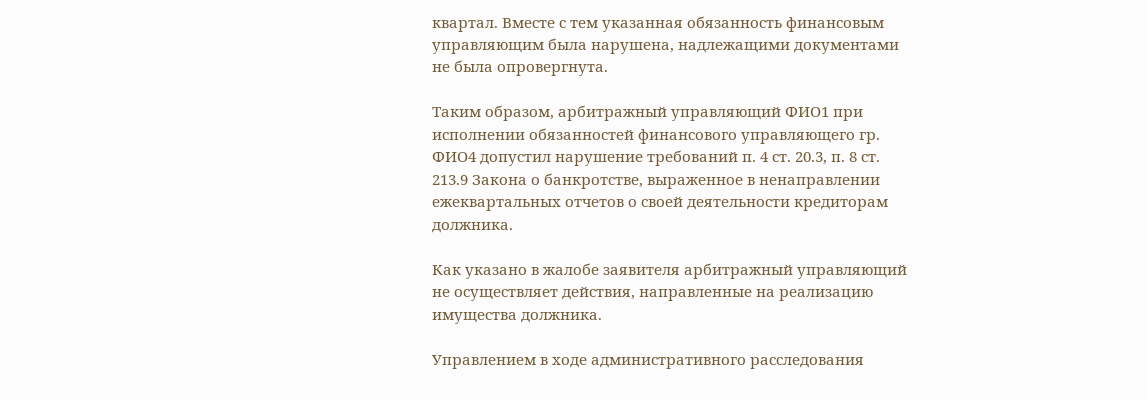квартал. Вместе с тем указанная обязанность финансовым управляющим была нарушена, надлежащими документами не была опровергнута.

Таким образом, арбитражный управляющий ФИО1 при исполнении обязанностей финансового управляющего гр. ФИО4 допустил нарушение требований п. 4 ст. 20.3, п. 8 ст. 213.9 Закона о банкротстве, выраженное в ненаправлении ежеквартальных отчетов о своей деятельности кредиторам должника.

Как указано в жалобе заявителя арбитражный управляющий не осуществляет действия, направленные на реализацию имущества должника.

Управлением в ходе административного расследования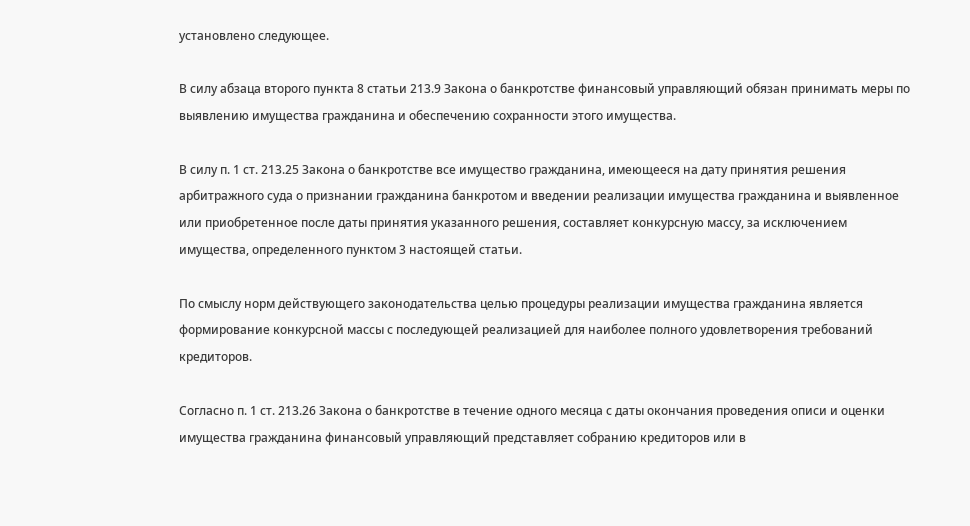установлено следующее.

В силу абзаца второго пункта 8 статьи 213.9 Закона о банкротстве финансовый управляющий обязан принимать меры по выявлению имущества гражданина и обеспечению сохранности этого имущества.

В силу п. 1 ст. 213.25 Закона о банкротстве все имущество гражданина, имеющееся на дату принятия решения арбитражного суда о признании гражданина банкротом и введении реализации имущества гражданина и выявленное или приобретенное после даты принятия указанного решения, составляет конкурсную массу, за исключением имущества, определенного пунктом 3 настоящей статьи.

По смыслу норм действующего законодательства целью процедуры реализации имущества гражданина является формирование конкурсной массы с последующей реализацией для наиболее полного удовлетворения требований кредиторов.

Согласно п. 1 ст. 213.26 Закона о банкротстве в течение одного месяца с даты окончания проведения описи и оценки имущества гражданина финансовый управляющий представляет собранию кредиторов или в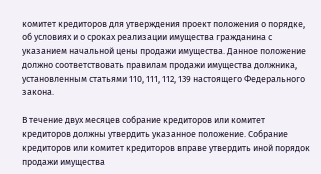комитет кредиторов для утверждения проект положения о порядке, об условиях и о сроках реализации имущества гражданина с указанием начальной цены продажи имущества. Данное положение должно соответствовать правилам продажи имущества должника, установленным статьями 110, 111, 112, 139 настоящего Федерального закона.

В течение двух месяцев собрание кредиторов или комитет кредиторов должны утвердить указанное положение. Собрание кредиторов или комитет кредиторов вправе утвердить иной порядок продажи имущества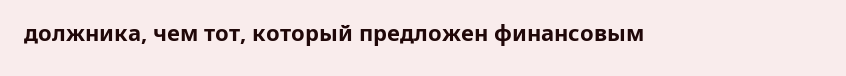должника, чем тот, который предложен финансовым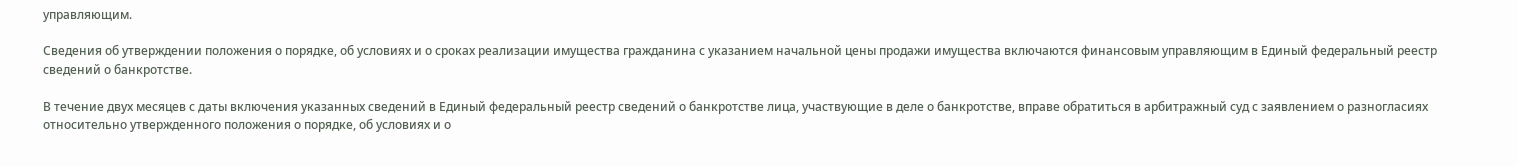управляющим.

Сведения об утверждении положения о порядке, об условиях и о сроках реализации имущества гражданина с указанием начальной цены продажи имущества включаются финансовым управляющим в Единый федеральный реестр сведений о банкротстве.

В течение двух месяцев с даты включения указанных сведений в Единый федеральный реестр сведений о банкротстве лица, участвующие в деле о банкротстве, вправе обратиться в арбитражный суд с заявлением о разногласиях относительно утвержденного положения о порядке, об условиях и о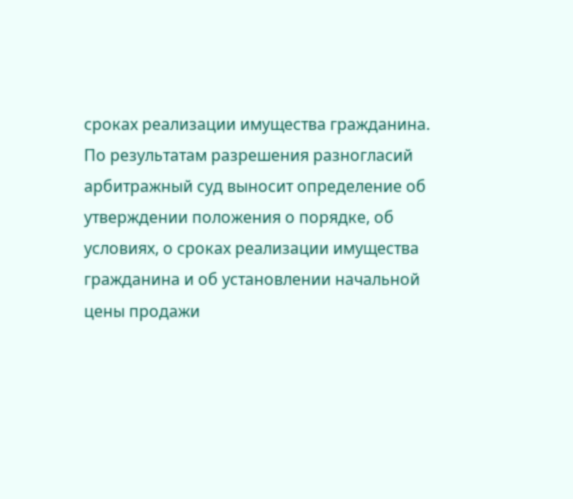сроках реализации имущества гражданина. По результатам разрешения разногласий арбитражный суд выносит определение об утверждении положения о порядке, об условиях, о сроках реализации имущества гражданина и об установлении начальной цены продажи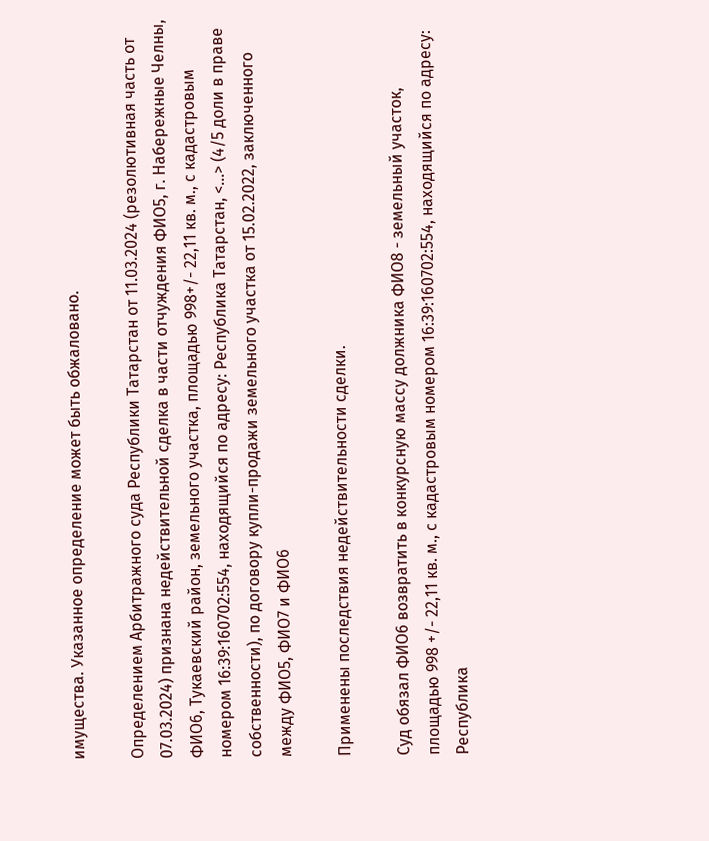имущества. Указанное определение может быть обжаловано.

Определением Арбитражного суда Республики Татарстан от 11.03.2024 (резолютивная часть от 07.03.2024) признана недействительной сделка в части отчуждения ФИО5, г. Набережные Челны, ФИО6, Тукаевский район, земельного участка, площадью 998+/- 22,11 кв. м., с кадастровым номером 16:39:160702:554, находящийся по адресу: Республика Татарстан, <...> (4/5 доли в праве собственности), по договору купли-продажи земельного участка от 15.02.2022, заключенного между ФИО5, ФИО7 и ФИО6

Применены последствия недействительности сделки.

Суд обязал ФИО6 возвратить в конкурсную массу должника ФИО8 - земельный участок, площадью 998 +/- 22,11 кв. м., с кадастровым номером 16:39:160702:554, находящийся по адресу: Республика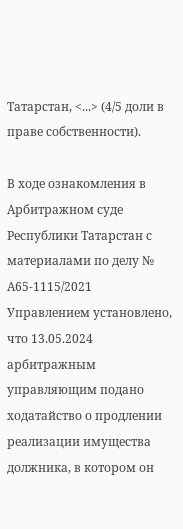Татарстан, <...> (4/5 доли в праве собственности).

В ходе ознакомления в Арбитражном суде Республики Татарстан с материалами по делу № А65-1115/2021 Управлением установлено, что 13.05.2024 арбитражным управляющим подано ходатайство о продлении реализации имущества должника, в котором он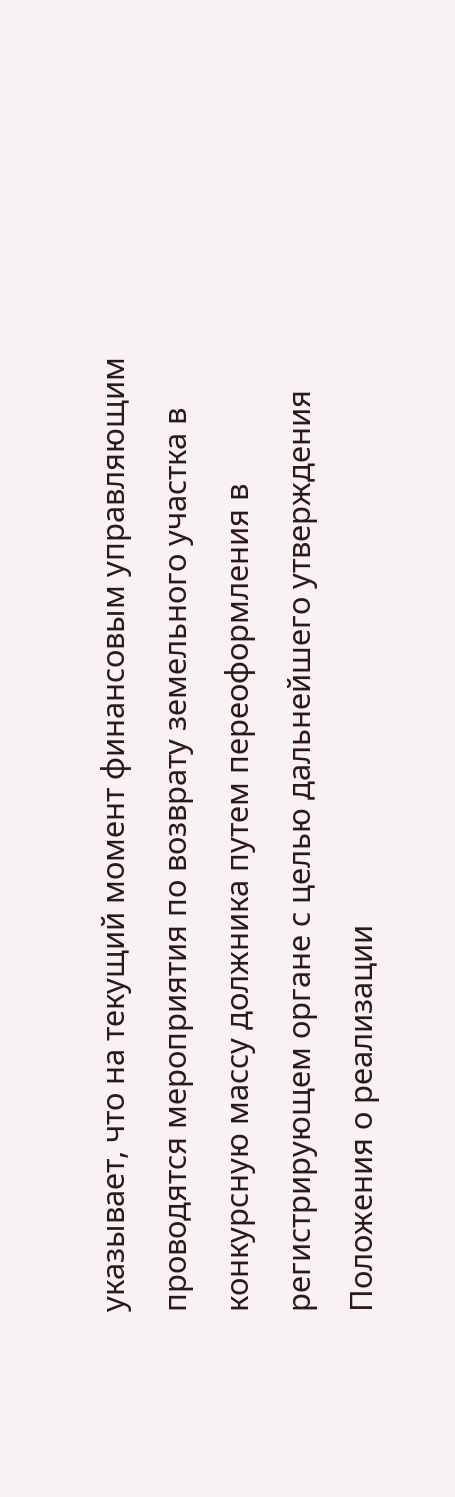указывает, что на текущий момент финансовым управляющим проводятся мероприятия по возврату земельного участка в конкурсную массу должника путем переоформления в регистрирующем органе с целью дальнейшего утверждения Положения о реализации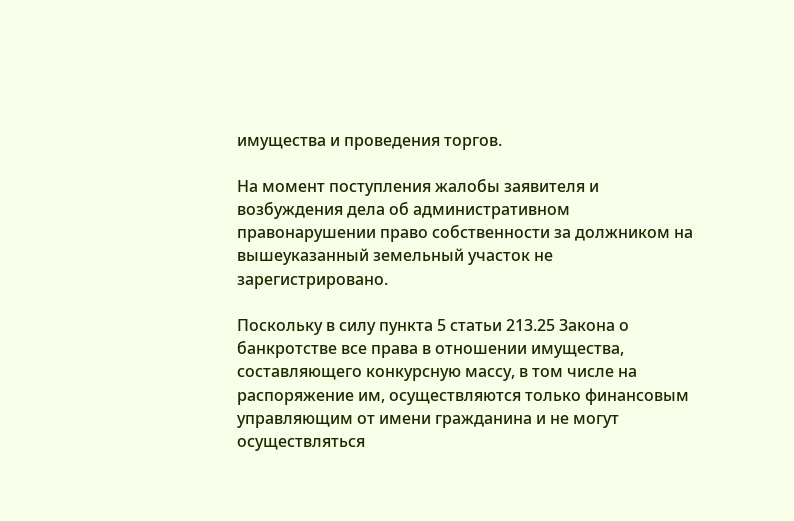имущества и проведения торгов.

На момент поступления жалобы заявителя и возбуждения дела об административном правонарушении право собственности за должником на вышеуказанный земельный участок не зарегистрировано.

Поскольку в силу пункта 5 статьи 213.25 Закона о банкротстве все права в отношении имущества, составляющего конкурсную массу, в том числе на распоряжение им, осуществляются только финансовым управляющим от имени гражданина и не могут осуществляться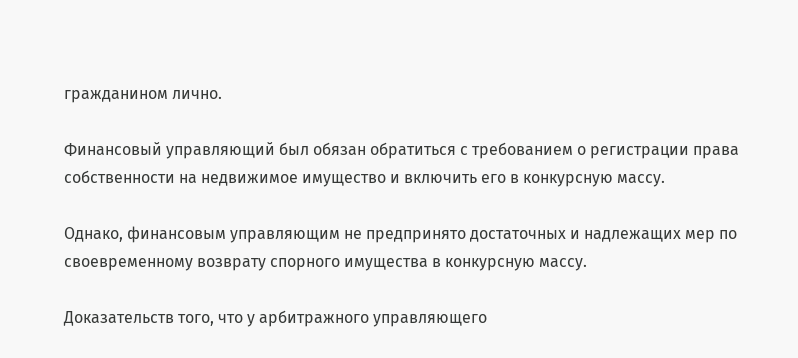гражданином лично.

Финансовый управляющий был обязан обратиться с требованием о регистрации права собственности на недвижимое имущество и включить его в конкурсную массу.

Однако, финансовым управляющим не предпринято достаточных и надлежащих мер по своевременному возврату спорного имущества в конкурсную массу.

Доказательств того, что у арбитражного управляющего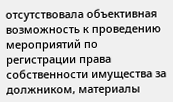отсутствовала объективная возможность к проведению мероприятий по регистрации права собственности имущества за должником, материалы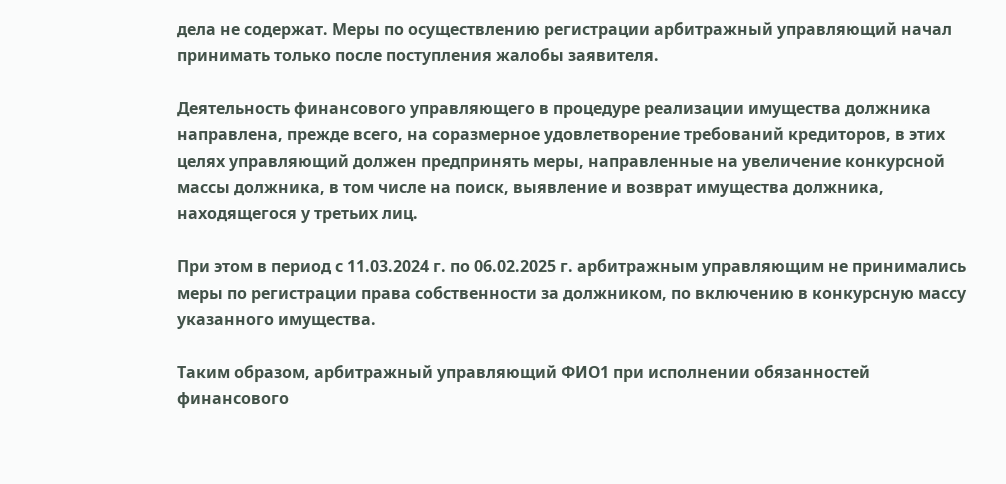дела не содержат. Меры по осуществлению регистрации арбитражный управляющий начал принимать только после поступления жалобы заявителя.

Деятельность финансового управляющего в процедуре реализации имущества должника направлена, прежде всего, на соразмерное удовлетворение требований кредиторов, в этих целях управляющий должен предпринять меры, направленные на увеличение конкурсной массы должника, в том числе на поиск, выявление и возврат имущества должника, находящегося у третьих лиц.

При этом в период с 11.03.2024 г. по 06.02.2025 г. арбитражным управляющим не принимались меры по регистрации права собственности за должником, по включению в конкурсную массу указанного имущества.

Таким образом, арбитражный управляющий ФИО1 при исполнении обязанностей финансового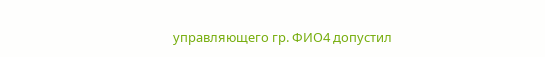управляющего гр. ФИО4 допустил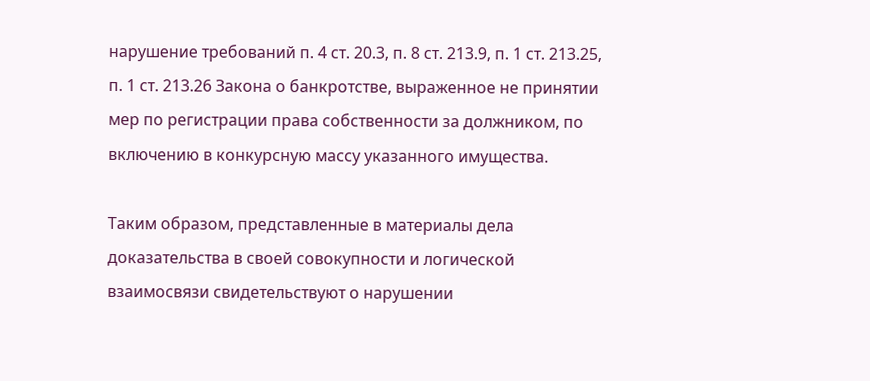нарушение требований п. 4 ст. 20.3, п. 8 ст. 213.9, п. 1 ст. 213.25, п. 1 ст. 213.26 Закона о банкротстве, выраженное не принятии мер по регистрации права собственности за должником, по включению в конкурсную массу указанного имущества.

Таким образом, представленные в материалы дела доказательства в своей совокупности и логической взаимосвязи свидетельствуют о нарушении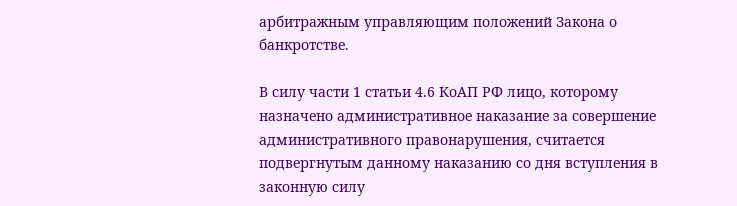арбитражным управляющим положений Закона о банкротстве.

В силу части 1 статьи 4.6 КоАП РФ лицо, которому назначено административное наказание за совершение административного правонарушения, считается подвергнутым данному наказанию со дня вступления в законную силу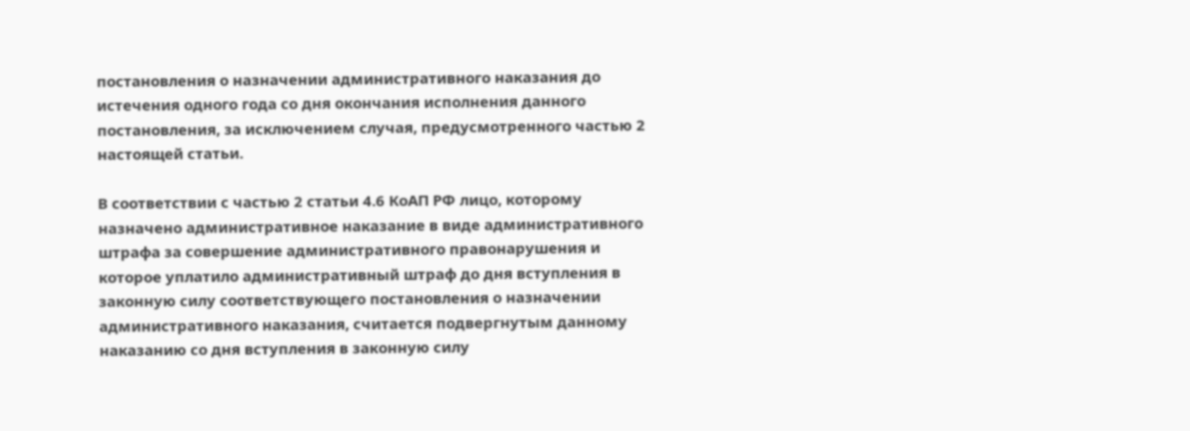постановления о назначении административного наказания до истечения одного года со дня окончания исполнения данного постановления, за исключением случая, предусмотренного частью 2 настоящей статьи.

В соответствии с частью 2 статьи 4.6 КоАП РФ лицо, которому назначено административное наказание в виде административного штрафа за совершение административного правонарушения и которое уплатило административный штраф до дня вступления в законную силу соответствующего постановления о назначении административного наказания, считается подвергнутым данному наказанию со дня вступления в законную силу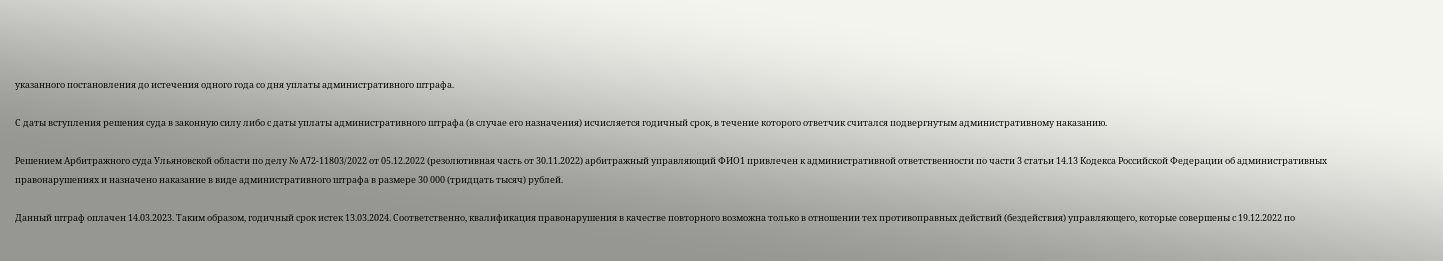указанного постановления до истечения одного года со дня уплаты административного штрафа.

С даты вступления решения суда в законную силу либо с даты уплаты административного штрафа (в случае его назначения) исчисляется годичный срок, в течение которого ответчик считался подвергнутым административному наказанию.

Решением Арбитражного суда Ульяновской области по делу № А72-11803/2022 от 05.12.2022 (резолютивная часть от 30.11.2022) арбитражный управляющий ФИО1 привлечен к административной ответственности по части 3 статьи 14.13 Кодекса Российской Федерации об административных правонарушениях и назначено наказание в виде административного штрафа в размере 30 000 (тридцать тысяч) рублей.

Данный штраф оплачен 14.03.2023. Таким образом, годичный срок истек 13.03.2024. Соответственно, квалификация правонарушения в качестве повторного возможна только в отношении тех противоправных действий (бездействия) управляющего, которые совершены с 19.12.2022 по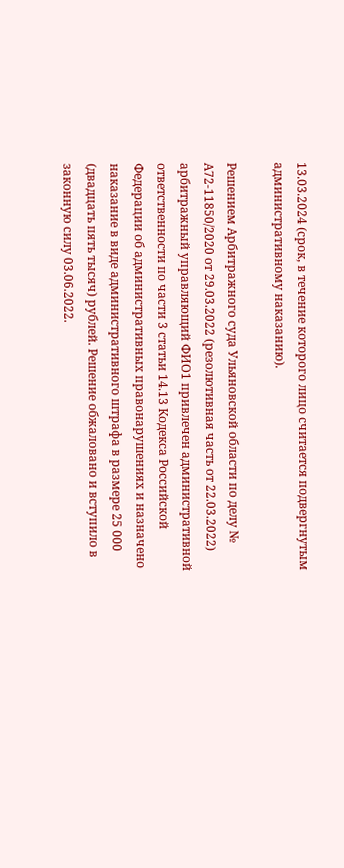13.03.2024 (срок, в течение которого лицо считается подвергнутым административному наказанию).

Решением Арбитражного суда Ульяновской области по делу № А72-11850/2020 от 29.03.2022 (резолютивная часть от 22.03.2022) арбитражный управляющий ФИО1 привлечен административной ответственности по части 3 статьи 14.13 Кодекса Российской Федерации об административных правонарушениях и назначено наказание в виде административного штрафа в размере 25 000 (двадцать пять тысяч) рублей. Решение обжаловано и вступило в законную силу 03.06.2022.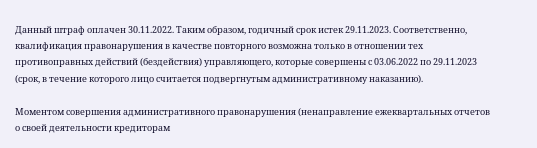Данный штраф оплачен 30.11.2022. Таким образом, годичный срок истек 29.11.2023. Соответственно, квалификация правонарушения в качестве повторного возможна только в отношении тех противоправных действий (бездействия) управляющего, которые совершены с 03.06.2022 по 29.11.2023 (срок, в течение которого лицо считается подвергнутым административному наказанию).

Моментом совершения административного правонарушения (ненаправление ежеквартальных отчетов о своей деятельности кредиторам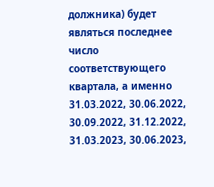должника) будет являться последнее число соответствующего квартала, а именно 31.03.2022, 30.06.2022, 30.09.2022, 31.12.2022, 31.03.2023, 30.06.2023,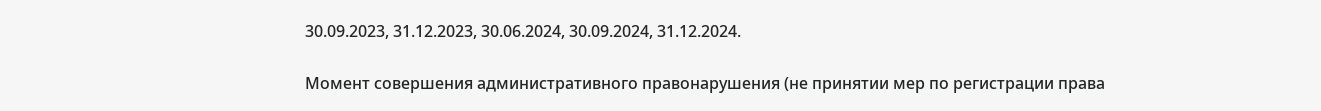30.09.2023, 31.12.2023, 30.06.2024, 30.09.2024, 31.12.2024.

Момент совершения административного правонарушения (не принятии мер по регистрации права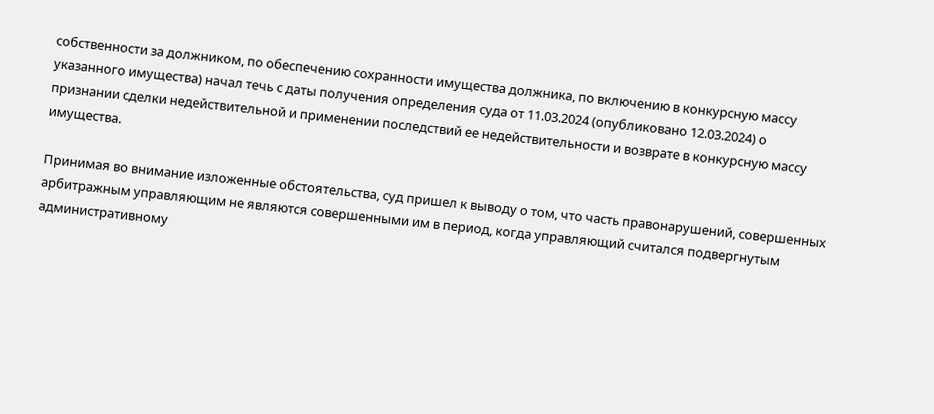собственности за должником, по обеспечению сохранности имущества должника, по включению в конкурсную массу указанного имущества) начал течь с даты получения определения суда от 11.03.2024 (опубликовано 12.03.2024) о признании сделки недействительной и применении последствий ее недействительности и возврате в конкурсную массу имущества.

Принимая во внимание изложенные обстоятельства, суд пришел к выводу о том, что часть правонарушений, совершенных арбитражным управляющим не являются совершенными им в период, когда управляющий считался подвергнутым административному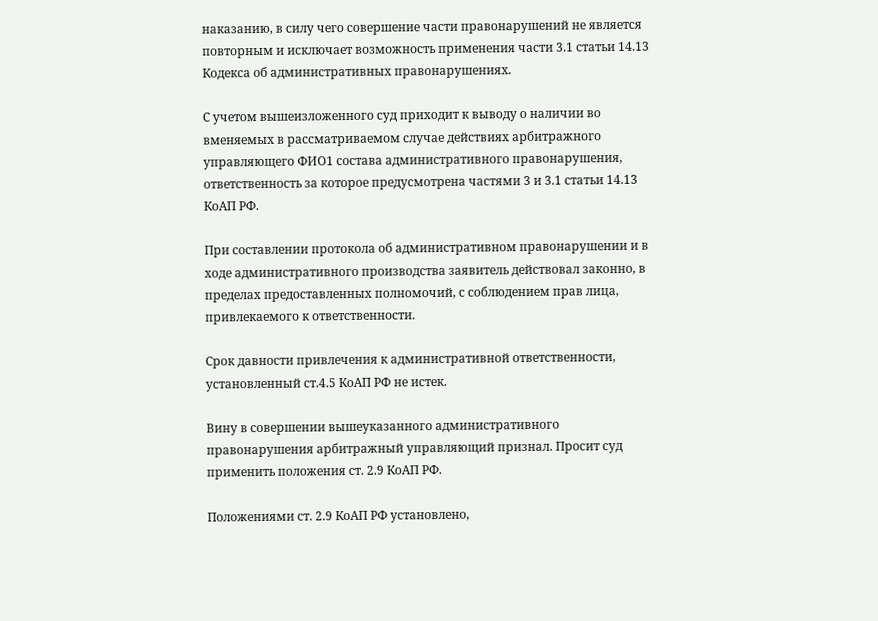наказанию, в силу чего совершение части правонарушений не является повторным и исключает возможность применения части 3.1 статьи 14.13 Кодекса об административных правонарушениях.

С учетом вышеизложенного суд приходит к выводу о наличии во вменяемых в рассматриваемом случае действиях арбитражного управляющего ФИО1 состава административного правонарушения, ответственность за которое предусмотрена частями 3 и 3.1 статьи 14.13 КоАП РФ.

При составлении протокола об административном правонарушении и в ходе административного производства заявитель действовал законно, в пределах предоставленных полномочий, с соблюдением прав лица, привлекаемого к ответственности.

Срок давности привлечения к административной ответственности, установленный ст.4.5 КоАП РФ не истек.

Вину в совершении вышеуказанного административного правонарушения арбитражный управляющий признал. Просит суд применить положения ст. 2.9 КоАП РФ.

Положениями ст. 2.9 КоАП РФ установлено,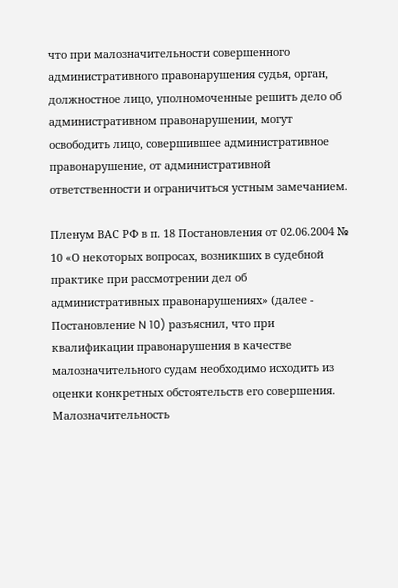что при малозначительности совершенного административного правонарушения судья, орган, должностное лицо, уполномоченные решить дело об административном правонарушении, могут освободить лицо, совершившее административное правонарушение, от административной ответственности и ограничиться устным замечанием.

Пленум ВАС РФ в п. 18 Постановления от 02.06.2004 № 10 «О некоторых вопросах, возникших в судебной практике при рассмотрении дел об административных правонарушениях» (далее - Постановление N 10) разъяснил, что при квалификации правонарушения в качестве малозначительного судам необходимо исходить из оценки конкретных обстоятельств его совершения. Малозначительность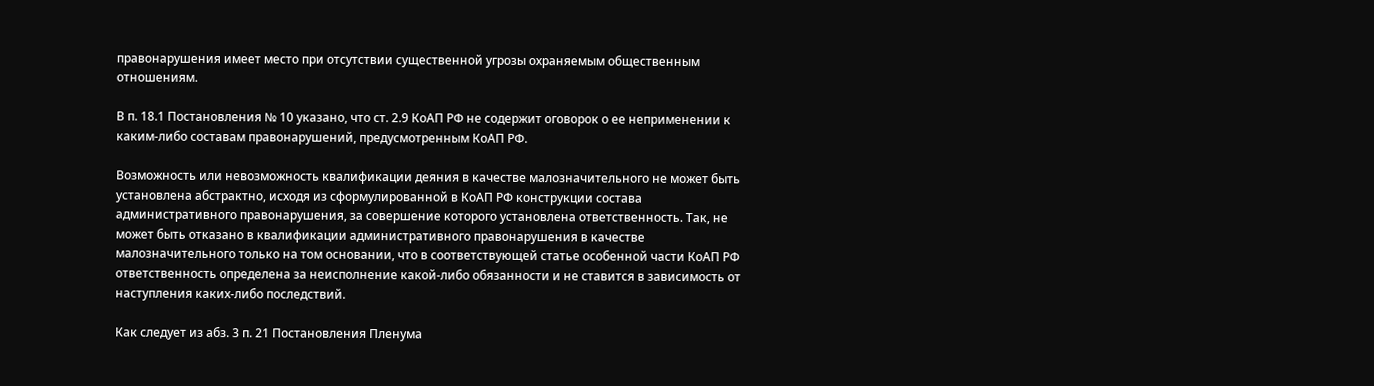правонарушения имеет место при отсутствии существенной угрозы охраняемым общественным отношениям.

В п. 18.1 Постановления № 10 указано, что ст. 2.9 КоАП РФ не содержит оговорок о ее неприменении к каким-либо составам правонарушений, предусмотренным КоАП РФ.

Возможность или невозможность квалификации деяния в качестве малозначительного не может быть установлена абстрактно, исходя из сформулированной в КоАП РФ конструкции состава административного правонарушения, за совершение которого установлена ответственность. Так, не может быть отказано в квалификации административного правонарушения в качестве малозначительного только на том основании, что в соответствующей статье особенной части КоАП РФ ответственность определена за неисполнение какой-либо обязанности и не ставится в зависимость от наступления каких-либо последствий.

Как следует из абз. 3 п. 21 Постановления Пленума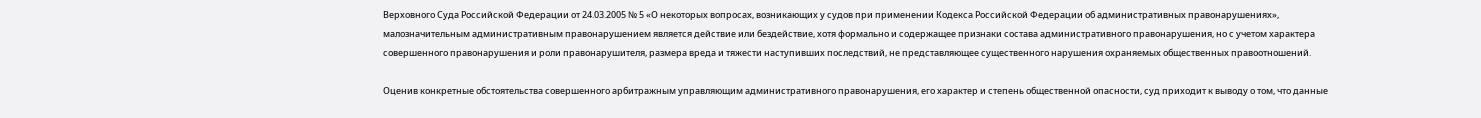Верховного Суда Российской Федерации от 24.03.2005 № 5 «О некоторых вопросах, возникающих у судов при применении Кодекса Российской Федерации об административных правонарушениях», малозначительным административным правонарушением является действие или бездействие, хотя формально и содержащее признаки состава административного правонарушения, но с учетом характера совершенного правонарушения и роли правонарушителя, размера вреда и тяжести наступивших последствий, не представляющее существенного нарушения охраняемых общественных правоотношений.

Оценив конкретные обстоятельства совершенного арбитражным управляющим административного правонарушения, его характер и степень общественной опасности, суд приходит к выводу о том, что данные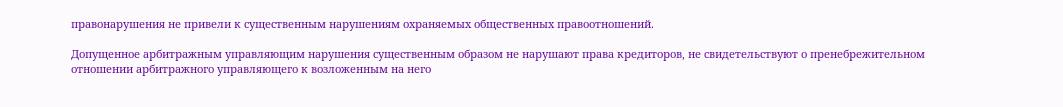правонарушения не привели к существенным нарушениям охраняемых общественных правоотношений.

Допущенное арбитражным управляющим нарушения существенным образом не нарушают права кредиторов, не свидетельствуют о пренебрежительном отношении арбитражного управляющего к возложенным на него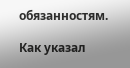обязанностям.

Как указал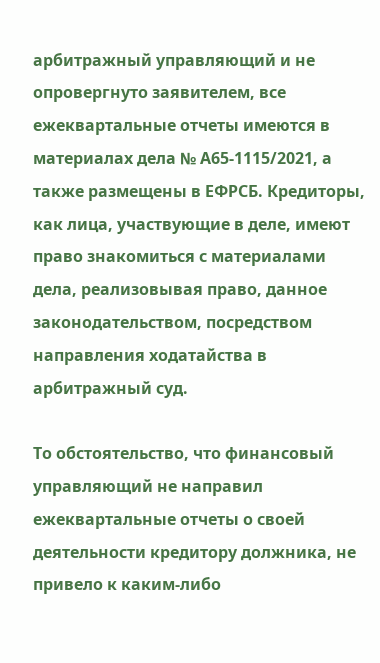арбитражный управляющий и не опровергнуто заявителем, все ежеквартальные отчеты имеются в материалах дела № А65-1115/2021, а также размещены в ЕФРСБ. Кредиторы, как лица, участвующие в деле, имеют право знакомиться с материалами дела, реализовывая право, данное законодательством, посредством направления ходатайства в арбитражный суд.

То обстоятельство, что финансовый управляющий не направил ежеквартальные отчеты о своей деятельности кредитору должника, не привело к каким-либо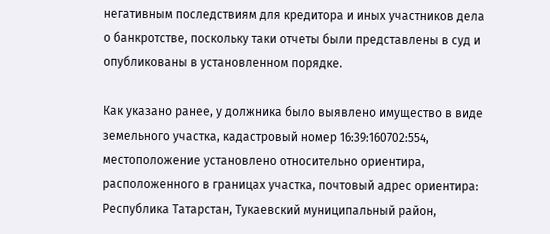негативным последствиям для кредитора и иных участников дела о банкротстве, поскольку таки отчеты были представлены в суд и опубликованы в установленном порядке.

Как указано ранее, у должника было выявлено имущество в виде земельного участка, кадастровый номер 16:39:160702:554, местоположение установлено относительно ориентира, расположенного в границах участка, почтовый адрес ориентира: Республика Татарстан, Тукаевский муниципальный район,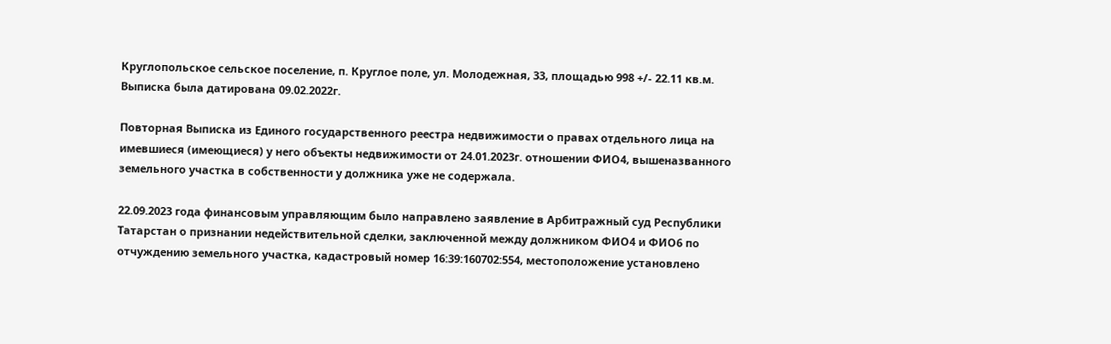Круглопольское сельское поселение, п. Круглое поле, ул. Молодежная, 33, площадью 998 +/- 22.11 кв.м. Выписка была датирована 09.02.2022г.

Повторная Выписка из Единого государственного реестра недвижимости о правах отдельного лица на имевшиеся (имеющиеся) у него объекты недвижимости от 24.01.2023г. отношении ФИО4, вышеназванного земельного участка в собственности у должника уже не содержала.

22.09.2023 года финансовым управляющим было направлено заявление в Арбитражный суд Республики Татарстан о признании недействительной сделки, заключенной между должником ФИО4 и ФИО6 по отчуждению земельного участка, кадастровый номер 16:39:160702:554, местоположение установлено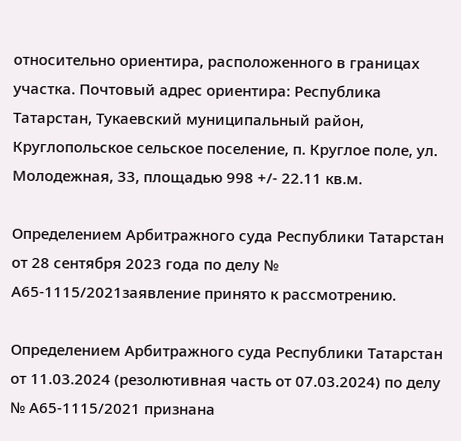относительно ориентира, расположенного в границах участка. Почтовый адрес ориентира: Республика Татарстан, Тукаевский муниципальный район, Круглопольское сельское поселение, п. Круглое поле, ул. Молодежная, 33, площадью 998 +/- 22.11 кв.м.

Определением Арбитражного суда Республики Татарстан от 28 сентября 2023 года по делу № А65-1115/2021заявление принято к рассмотрению.

Определением Арбитражного суда Республики Татарстан от 11.03.2024 (резолютивная часть от 07.03.2024) по делу № А65-1115/2021 признана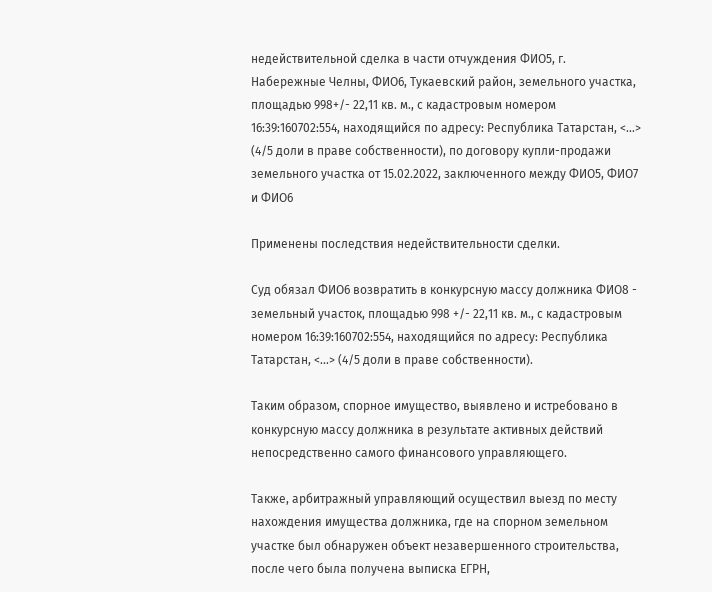недействительной сделка в части отчуждения ФИО5, г. Набережные Челны, ФИО6, Тукаевский район, земельного участка, площадью 998+/- 22,11 кв. м., с кадастровым номером 16:39:160702:554, находящийся по адресу: Республика Татарстан, <...> (4/5 доли в праве собственности), по договору купли-продажи земельного участка от 15.02.2022, заключенного между ФИО5, ФИО7 и ФИО6

Применены последствия недействительности сделки.

Суд обязал ФИО6 возвратить в конкурсную массу должника ФИО8 - земельный участок, площадью 998 +/- 22,11 кв. м., с кадастровым номером 16:39:160702:554, находящийся по адресу: Республика Татарстан, <...> (4/5 доли в праве собственности).

Таким образом, спорное имущество, выявлено и истребовано в конкурсную массу должника в результате активных действий непосредственно самого финансового управляющего.

Также, арбитражный управляющий осуществил выезд по месту нахождения имущества должника, где на спорном земельном участке был обнаружен объект незавершенного строительства, после чего была получена выписка ЕГРН,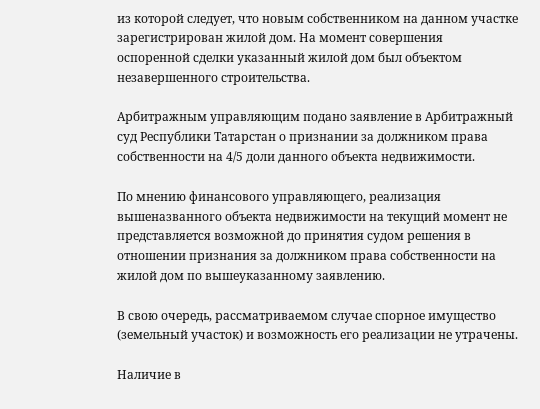из которой следует, что новым собственником на данном участке зарегистрирован жилой дом. На момент совершения оспоренной сделки указанный жилой дом был объектом незавершенного строительства.

Арбитражным управляющим подано заявление в Арбитражный суд Республики Татарстан о признании за должником права собственности на 4/5 доли данного объекта недвижимости.

По мнению финансового управляющего, реализация вышеназванного объекта недвижимости на текущий момент не представляется возможной до принятия судом решения в отношении признания за должником права собственности на жилой дом по вышеуказанному заявлению.

В свою очередь, рассматриваемом случае спорное имущество (земельный участок) и возможность его реализации не утрачены.

Наличие в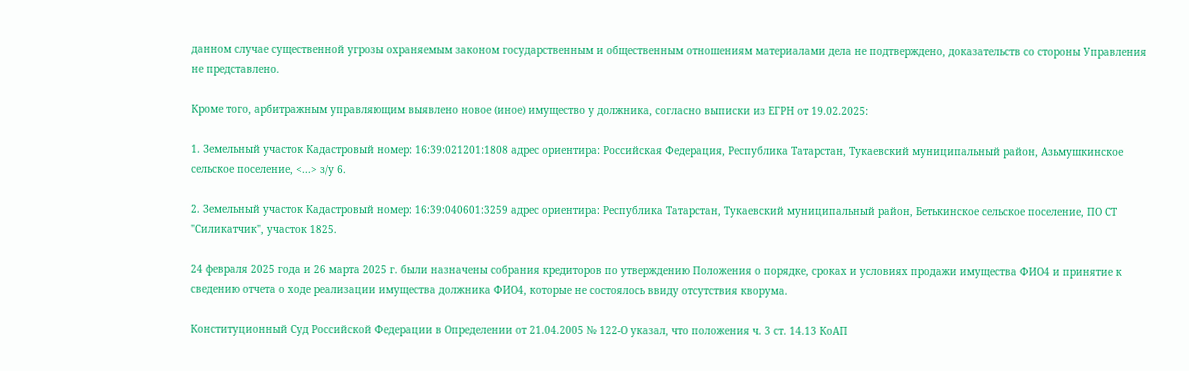данном случае существенной угрозы охраняемым законом государственным и общественным отношениям материалами дела не подтверждено, доказательств со стороны Управления не представлено.

Кроме того, арбитражным управляющим выявлено новое (иное) имущество у должника, согласно выписки из ЕГРН от 19.02.2025:

1. Земельный участок Кадастровый номер: 16:39:021201:1808 адрес ориентира: Российская Федерация, Республика Татарстан, Тукаевский муниципальный район, Азьмушкинское сельское поселение, <...> з/у 6.

2. Земельный участок Кадастровый номер: 16:39:040601:3259 адрес ориентира: Республика Татарстан, Тукаевский муниципальный район, Бетькинское сельское поселение, ПО СТ "Силикатчик", участок 1825.

24 февраля 2025 года и 26 марта 2025 г. были назначены собрания кредиторов по утверждению Положения о порядке, сроках и условиях продажи имущества ФИО4 и принятие к сведению отчета о ходе реализации имущества должника ФИО4, которые не состоялось ввиду отсутствия кворума.

Конституционный Суд Российской Федерации в Определении от 21.04.2005 № 122-О указал, что положения ч. 3 ст. 14.13 КоАП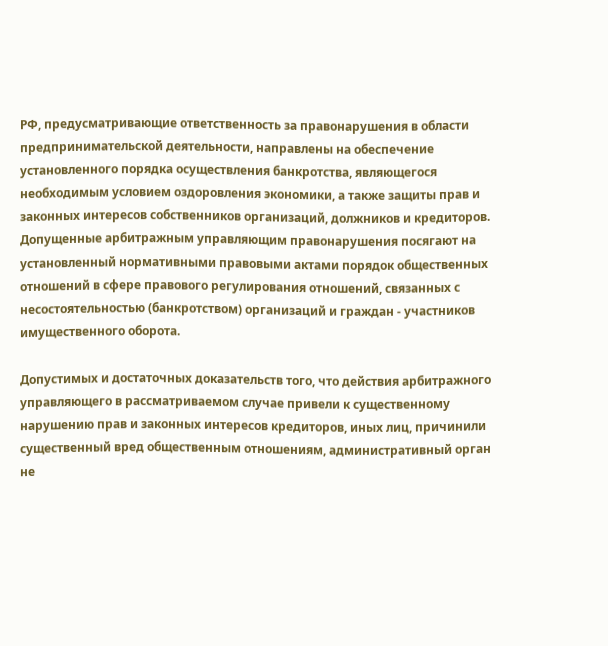РФ, предусматривающие ответственность за правонарушения в области предпринимательской деятельности, направлены на обеспечение установленного порядка осуществления банкротства, являющегося необходимым условием оздоровления экономики, а также защиты прав и законных интересов собственников организаций, должников и кредиторов. Допущенные арбитражным управляющим правонарушения посягают на установленный нормативными правовыми актами порядок общественных отношений в сфере правового регулирования отношений, связанных с несостоятельностью (банкротством) организаций и граждан - участников имущественного оборота.

Допустимых и достаточных доказательств того, что действия арбитражного управляющего в рассматриваемом случае привели к существенному нарушению прав и законных интересов кредиторов, иных лиц, причинили существенный вред общественным отношениям, административный орган не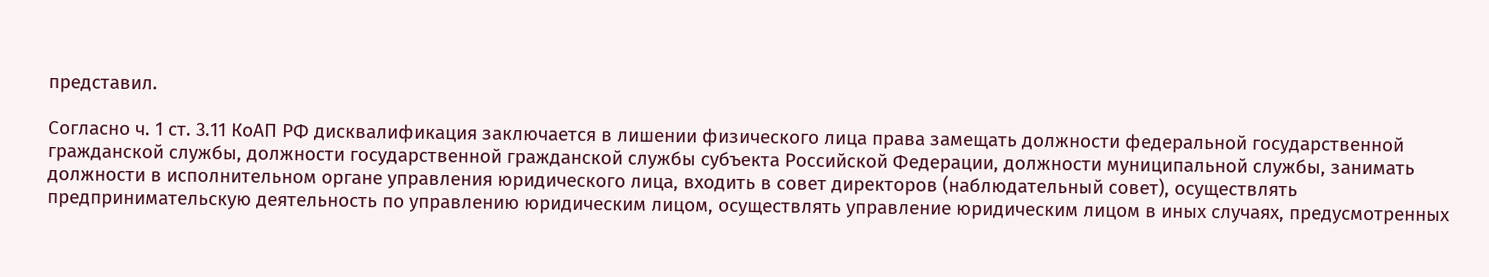представил.

Согласно ч. 1 ст. 3.11 КоАП РФ дисквалификация заключается в лишении физического лица права замещать должности федеральной государственной гражданской службы, должности государственной гражданской службы субъекта Российской Федерации, должности муниципальной службы, занимать должности в исполнительном органе управления юридического лица, входить в совет директоров (наблюдательный совет), осуществлять предпринимательскую деятельность по управлению юридическим лицом, осуществлять управление юридическим лицом в иных случаях, предусмотренных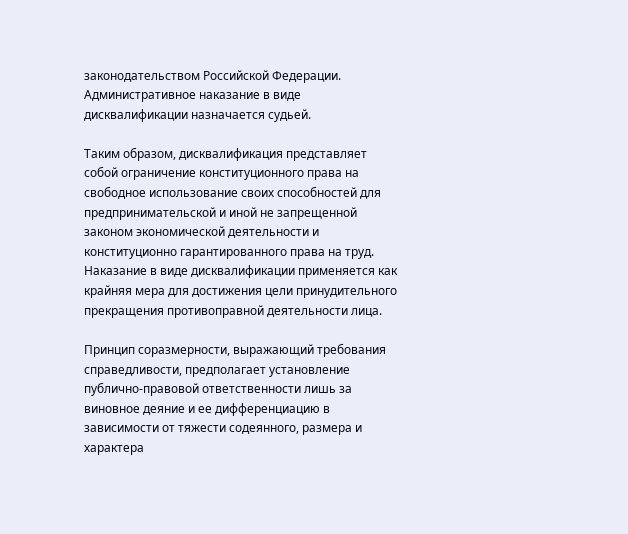законодательством Российской Федерации. Административное наказание в виде дисквалификации назначается судьей.

Таким образом, дисквалификация представляет собой ограничение конституционного права на свободное использование своих способностей для предпринимательской и иной не запрещенной законом экономической деятельности и конституционно гарантированного права на труд. Наказание в виде дисквалификации применяется как крайняя мера для достижения цели принудительного прекращения противоправной деятельности лица.

Принцип соразмерности, выражающий требования справедливости, предполагает установление публично-правовой ответственности лишь за виновное деяние и ее дифференциацию в зависимости от тяжести содеянного, размера и характера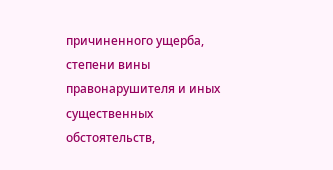причиненного ущерба, степени вины правонарушителя и иных существенных обстоятельств,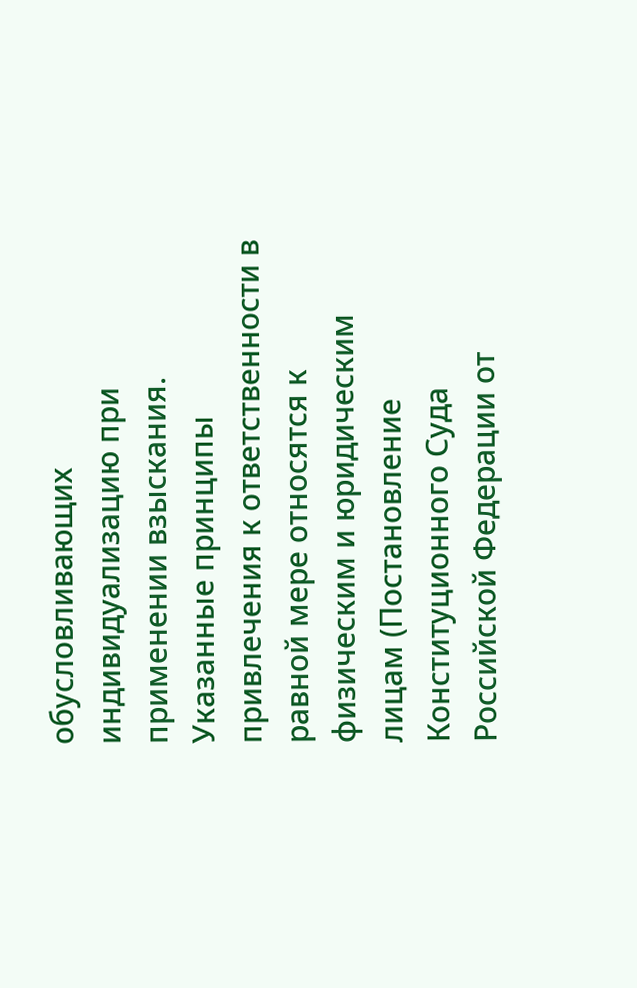обусловливающих индивидуализацию при применении взыскания. Указанные принципы привлечения к ответственности в равной мере относятся к физическим и юридическим лицам (Постановление Конституционного Суда Российской Федерации от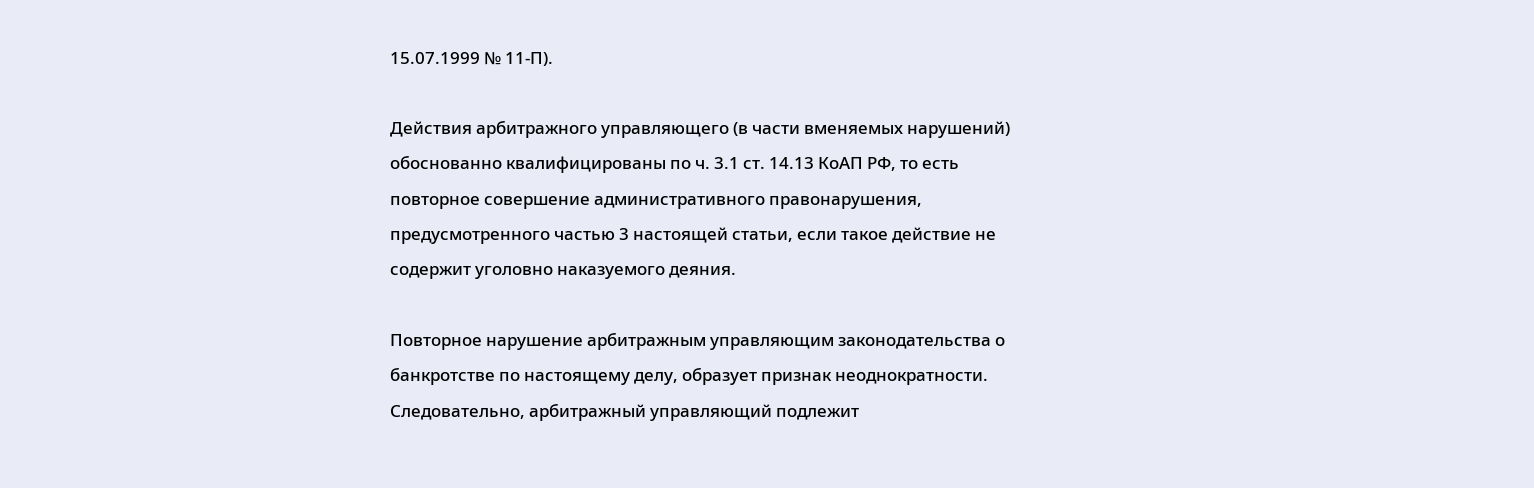15.07.1999 № 11-П).

Действия арбитражного управляющего (в части вменяемых нарушений) обоснованно квалифицированы по ч. 3.1 ст. 14.13 КоАП РФ, то есть повторное совершение административного правонарушения, предусмотренного частью 3 настоящей статьи, если такое действие не содержит уголовно наказуемого деяния.

Повторное нарушение арбитражным управляющим законодательства о банкротстве по настоящему делу, образует признак неоднократности. Следовательно, арбитражный управляющий подлежит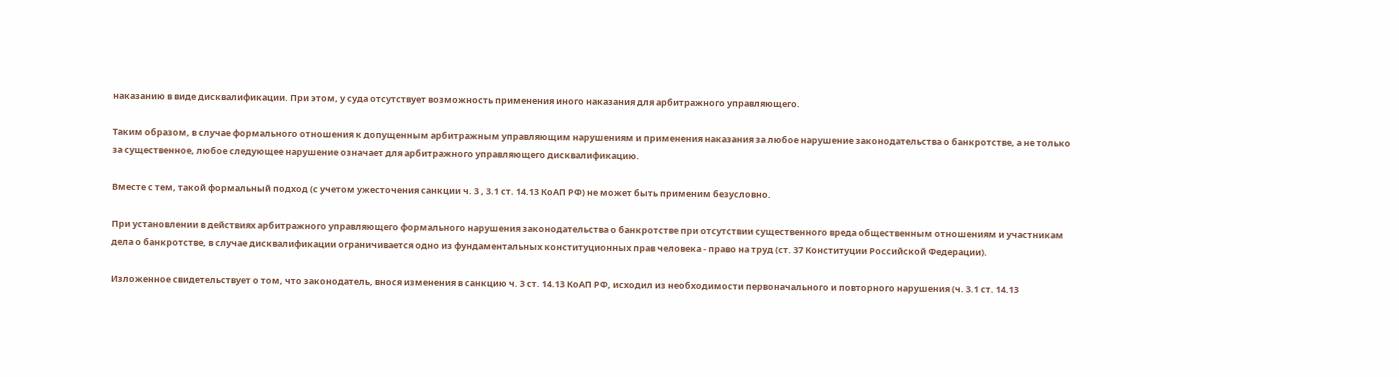наказанию в виде дисквалификации. При этом, у суда отсутствует возможность применения иного наказания для арбитражного управляющего.

Таким образом, в случае формального отношения к допущенным арбитражным управляющим нарушениям и применения наказания за любое нарушение законодательства о банкротстве, а не только за существенное, любое следующее нарушение означает для арбитражного управляющего дисквалификацию.

Вместе с тем, такой формальный подход (с учетом ужесточения санкции ч. 3 , 3.1 ст. 14.13 КоАП РФ) не может быть применим безусловно.

При установлении в действиях арбитражного управляющего формального нарушения законодательства о банкротстве при отсутствии существенного вреда общественным отношениям и участникам дела о банкротстве, в случае дисквалификации ограничивается одно из фундаментальных конституционных прав человека - право на труд (ст. 37 Конституции Российской Федерации).

Изложенное свидетельствует о том, что законодатель, внося изменения в санкцию ч. 3 ст. 14.13 КоАП РФ, исходил из необходимости первоначального и повторного нарушения (ч. 3.1 ст. 14.13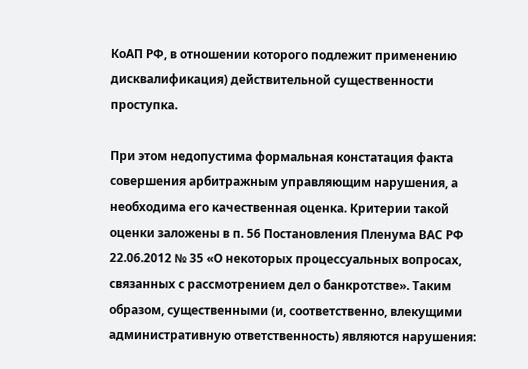КоАП РФ, в отношении которого подлежит применению дисквалификация) действительной существенности проступка.

При этом недопустима формальная констатация факта совершения арбитражным управляющим нарушения, а необходима его качественная оценка. Критерии такой оценки заложены в п. 56 Постановления Пленума ВАС РФ 22.06.2012 № 35 «О некоторых процессуальных вопросах, связанных с рассмотрением дел о банкротстве». Таким образом, существенными (и, соответственно, влекущими административную ответственность) являются нарушения: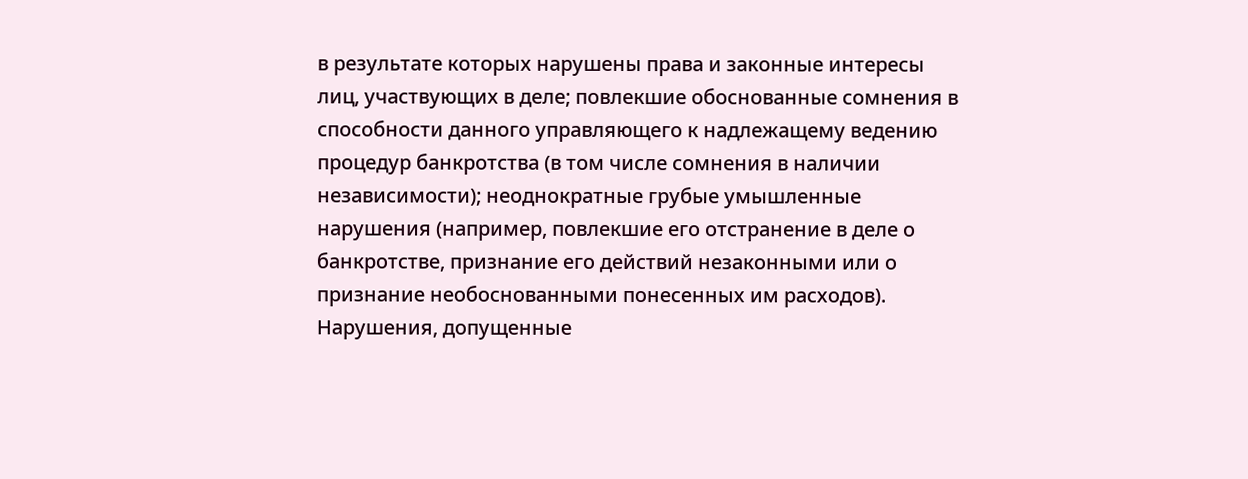в результате которых нарушены права и законные интересы лиц, участвующих в деле; повлекшие обоснованные сомнения в способности данного управляющего к надлежащему ведению процедур банкротства (в том числе сомнения в наличии независимости); неоднократные грубые умышленные нарушения (например, повлекшие его отстранение в деле о банкротстве, признание его действий незаконными или о признание необоснованными понесенных им расходов). Нарушения, допущенные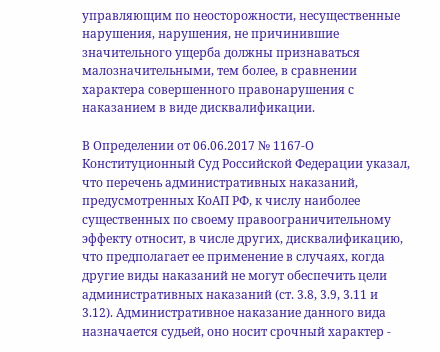управляющим по неосторожности, несущественные нарушения, нарушения, не причинившие значительного ущерба должны признаваться малозначительными, тем более, в сравнении характера совершенного правонарушения с наказанием в виде дисквалификации.

В Определении от 06.06.2017 № 1167-О Конституционный Суд Российской Федерации указал, что перечень административных наказаний, предусмотренных КоАП РФ, к числу наиболее существенных по своему правоограничительному эффекту относит, в числе других, дисквалификацию, что предполагает ее применение в случаях, когда другие виды наказаний не могут обеспечить цели административных наказаний (ст. 3.8, 3.9, 3.11 и 3.12). Административное наказание данного вида назначается судьей, оно носит срочный характер -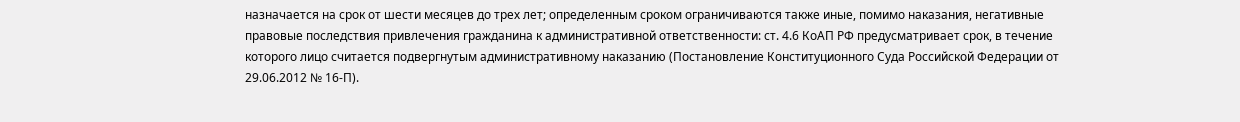назначается на срок от шести месяцев до трех лет; определенным сроком ограничиваются также иные, помимо наказания, негативные правовые последствия привлечения гражданина к административной ответственности: ст. 4.6 КоАП РФ предусматривает срок, в течение которого лицо считается подвергнутым административному наказанию (Постановление Конституционного Суда Российской Федерации от 29.06.2012 № 16-П).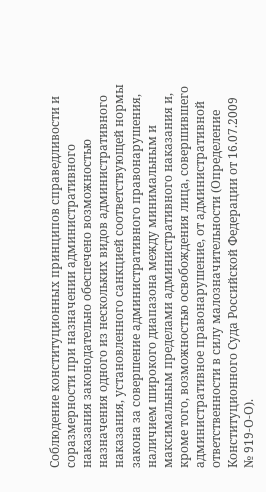Соблюдение конституционных принципов справедливости и соразмерности при назначении административного наказания законодательно обеспечено возможностью назначения одного из нескольких видов административного наказания, установленного санкцией соответствующей нормы закона за совершение административного правонарушения, наличием широкого диапазона между минимальным и максимальным пределами административного наказания и, кроме того, возможностью освобождения лица, совершившего административное правонарушение, от административной ответственности в силу малозначительности (Определение Конституционного Суда Российской Федерации от 16.07.2009 № 919-О-О).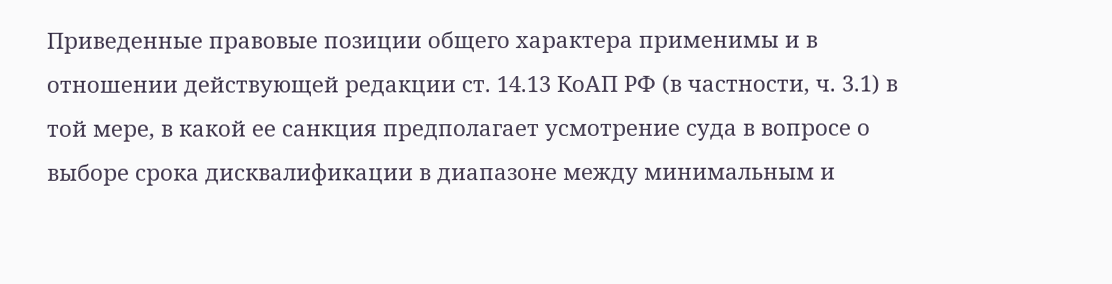Приведенные правовые позиции общего характера применимы и в отношении действующей редакции ст. 14.13 КоАП РФ (в частности, ч. 3.1) в той мере, в какой ее санкция предполагает усмотрение суда в вопросе о выборе срока дисквалификации в диапазоне между минимальным и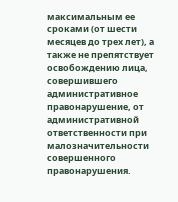максимальным ее сроками (от шести месяцев до трех лет), а также не препятствует освобождению лица, совершившего административное правонарушение, от административной ответственности при малозначительности совершенного правонарушения.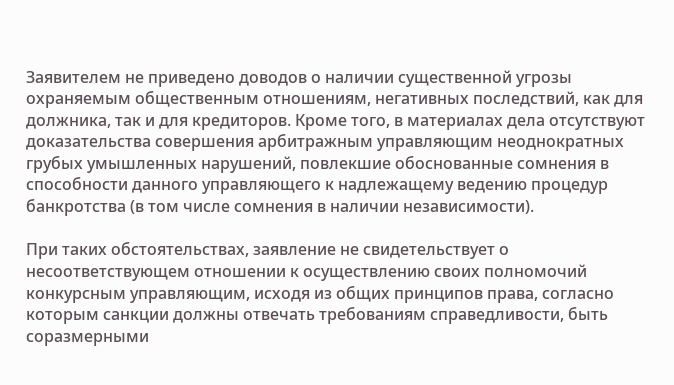Заявителем не приведено доводов о наличии существенной угрозы охраняемым общественным отношениям, негативных последствий, как для должника, так и для кредиторов. Кроме того, в материалах дела отсутствуют доказательства совершения арбитражным управляющим неоднократных грубых умышленных нарушений, повлекшие обоснованные сомнения в способности данного управляющего к надлежащему ведению процедур банкротства (в том числе сомнения в наличии независимости).

При таких обстоятельствах, заявление не свидетельствует о несоответствующем отношении к осуществлению своих полномочий конкурсным управляющим, исходя из общих принципов права, согласно которым санкции должны отвечать требованиям справедливости, быть соразмерными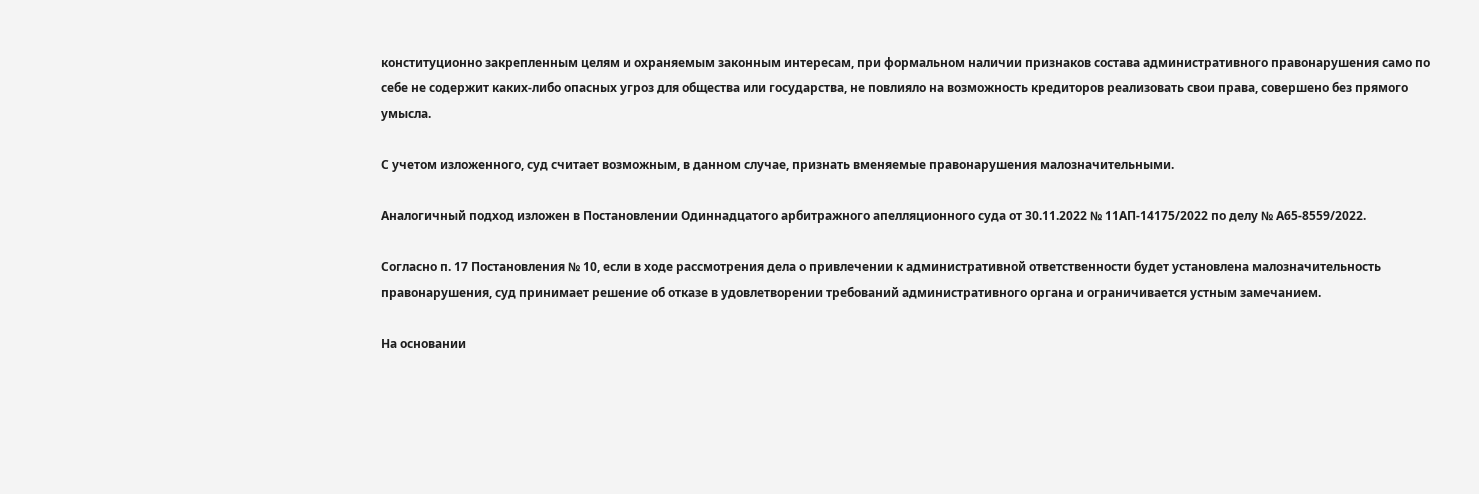конституционно закрепленным целям и охраняемым законным интересам, при формальном наличии признаков состава административного правонарушения само по себе не содержит каких-либо опасных угроз для общества или государства, не повлияло на возможность кредиторов реализовать свои права, совершено без прямого умысла.

С учетом изложенного, суд считает возможным, в данном случае, признать вменяемые правонарушения малозначительными.

Аналогичный подход изложен в Постановлении Одиннадцатого арбитражного апелляционного суда от 30.11.2022 № 11АП-14175/2022 по делу № А65-8559/2022.

Согласно п. 17 Постановления № 10, если в ходе рассмотрения дела о привлечении к административной ответственности будет установлена малозначительность правонарушения, суд принимает решение об отказе в удовлетворении требований административного органа и ограничивается устным замечанием.

На основании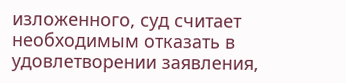изложенного, суд считает необходимым отказать в удовлетворении заявления,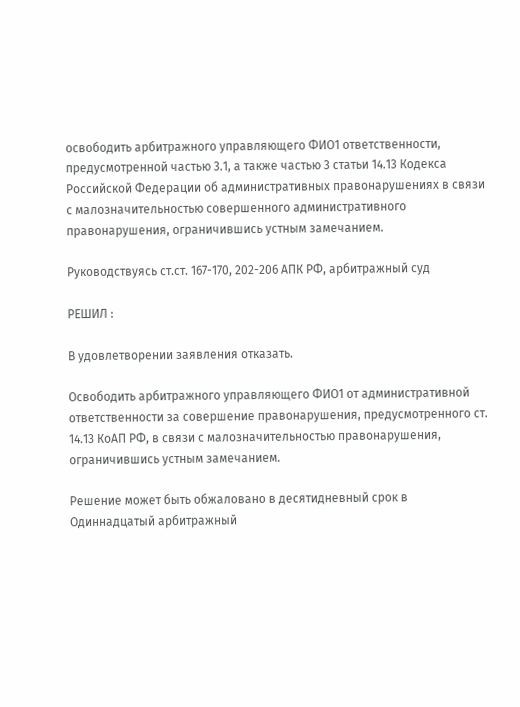освободить арбитражного управляющего ФИО1 ответственности, предусмотренной частью 3.1, а также частью 3 статьи 14.13 Кодекса Российской Федерации об административных правонарушениях в связи с малозначительностью совершенного административного правонарушения, ограничившись устным замечанием.

Руководствуясь ст.ст. 167-170, 202-206 АПК РФ, арбитражный суд

РЕШИЛ :

В удовлетворении заявления отказать.

Освободить арбитражного управляющего ФИО1 от административной ответственности за совершение правонарушения, предусмотренного ст. 14.13 КоАП РФ, в связи с малозначительностью правонарушения, ограничившись устным замечанием.

Решение может быть обжаловано в десятидневный срок в Одиннадцатый арбитражный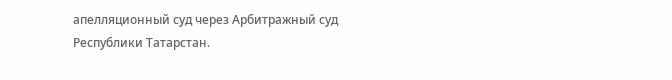апелляционный суд через Арбитражный суд Республики Татарстан.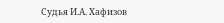Судья И.А. Хафизов